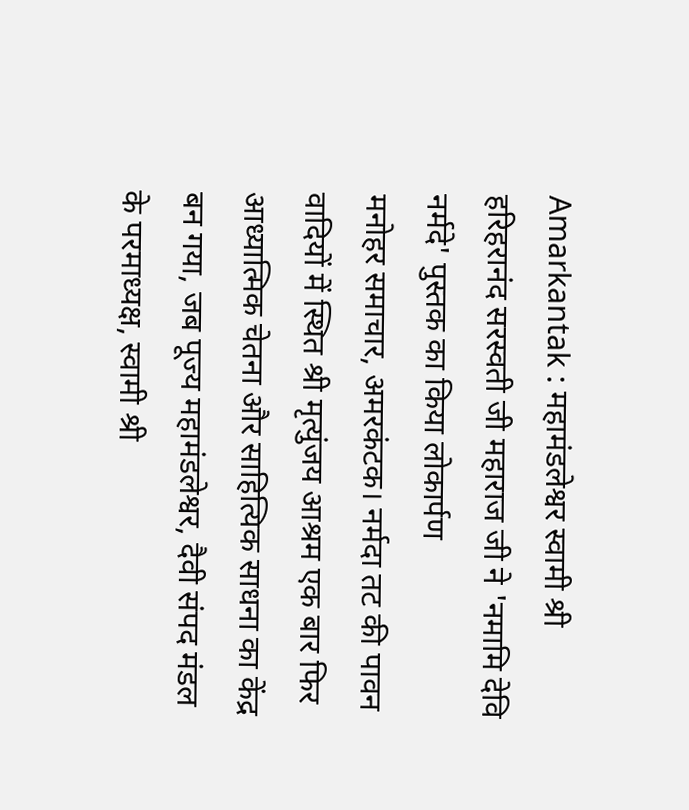Amarkantak : महामंडलेश्वर स्वामी श्री हरिहरानंद सरस्वती जी महाराज जी ने 'नमामि देवि नर्मदे' पुस्तक का किया लोकार्पण
मनोहर समाचार, अमरकंटक। नर्मदा तट की पावन वादियों में स्थित श्री मृत्युंजय आश्रम एक बार फिर आध्यात्मिक चेतना और साहित्यिक साधना का केंद्र बन गया, जब पूज्य महामंडलेश्वर, दैवी संपद मंडल के परमाध्यक्ष, स्वामी श्री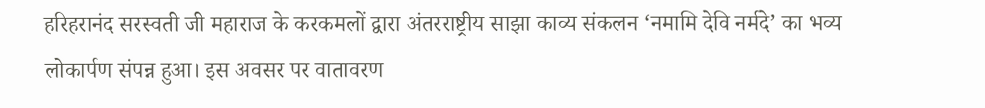हरिहरानंद सरस्वती जी महाराज के करकमलों द्वारा अंतरराष्ट्रीय साझा काव्य संकलन ‘नमामि देवि नर्मदे’ का भव्य लोकार्पण संपन्न हुआ। इस अवसर पर वातावरण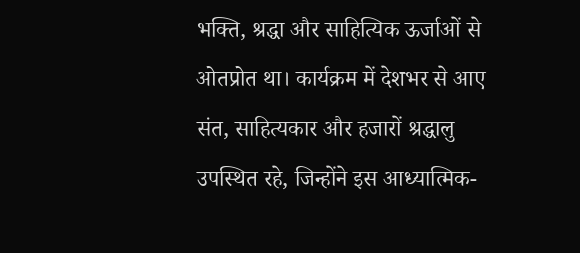भक्ति, श्रद्धा और साहित्यिक ऊर्जाओं से ओतप्रोत था। कार्यक्रम में देशभर से आए संत, साहित्यकार और हजारों श्रद्धालु उपस्थित रहे, जिन्होंने इस आध्यात्मिक-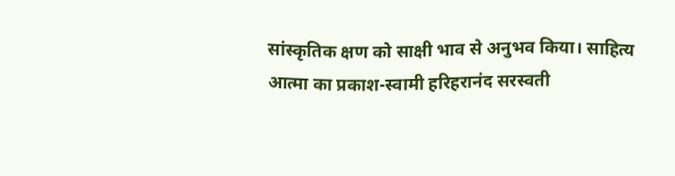सांस्कृतिक क्षण को साक्षी भाव से अनुभव किया। साहित्य आत्मा का प्रकाश-स्वामी हरिहरानंद सरस्वती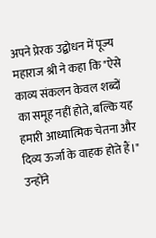अपने प्रेरक उद्बोधन में पूज्य महाराज श्री ने कहा कि "ऐसे काव्य संकलन केवल शब्दों का समूह नहीं होते, बल्कि यह हमारी आध्यात्मिक चेतना और दिव्य ऊर्जा के वाहक होते हैं।" उन्होंने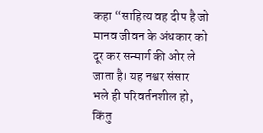कहा “साहित्य वह दीप है जो मानव जीवन के अंधकार को दूर कर सन्मार्ग की ओर ले जाता है। यह नश्वर संसार भले ही परिवर्तनशील हो, किंतु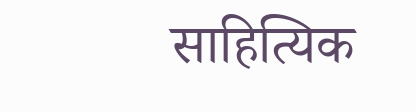साहित्यिक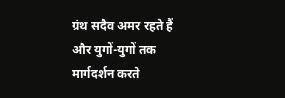ग्रंथ सदैव अमर रहते हैं और युगों-युगों तक मार्गदर्शन करते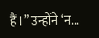हैं।” उन्होंने ‘न...